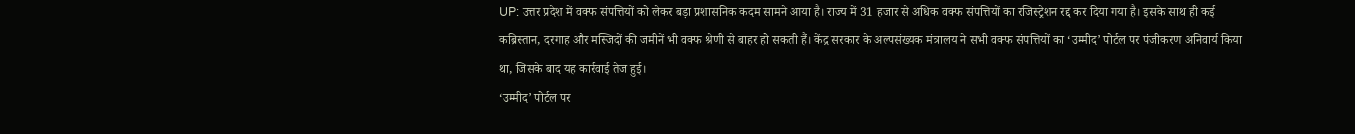UP: उत्तर प्रदेश में वक्फ संपत्तियों को लेकर बड़ा प्रशासनिक कदम सामने आया है। राज्य में 31 हजार से अधिक वक्फ संपत्तियों का रजिस्ट्रेशन रद्द कर दिया गया है। इसके साथ ही कई कब्रिस्तान, दरगाह और मस्जिदों की जमीनें भी वक्फ श्रेणी से बाहर हो सकती हैं। केंद्र सरकार के अल्पसंख्यक मंत्रालय ने सभी वक्फ संपत्तियों का ‘उम्मीद’ पोर्टल पर पंजीकरण अनिवार्य किया था, जिसके बाद यह कार्रवाई तेज हुई।
‘उम्मीद’ पोर्टल पर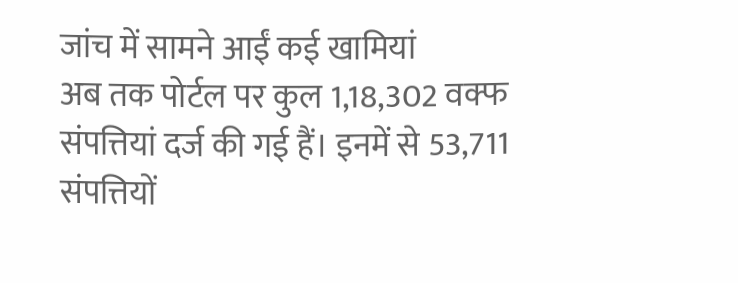जांच में सामने आईं कई खामियां
अब तक पोर्टल पर कुल 1,18,302 वक्फ संपत्तियां दर्ज की गई हैं। इनमें से 53,711 संपत्तियों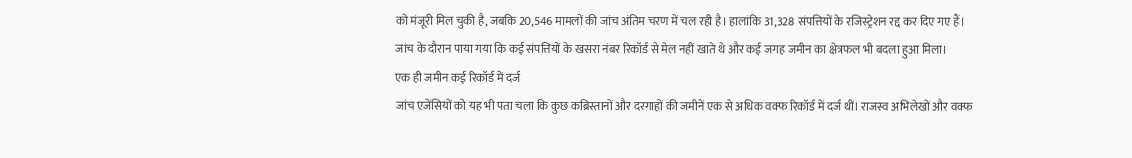को मंजूरी मिल चुकी है, जबकि 20,546 मामलों की जांच अंतिम चरण में चल रही है। हालांकि 31,328 संपत्तियों के रजिस्ट्रेशन रद्द कर दिए गए हैं। जांच के दौरान पाया गया कि कई संपत्तियों के खसरा नंबर रिकॉर्ड से मेल नहीं खाते थे और कई जगह जमीन का क्षेत्रफल भी बदला हुआ मिला।
एक ही जमीन कई रिकॉर्ड में दर्ज
जांच एजेंसियों को यह भी पता चला कि कुछ कब्रिस्तानों और दरगाहों की जमीनें एक से अधिक वक्फ रिकॉर्ड में दर्ज थीं। राजस्व अभिलेखों और वक्फ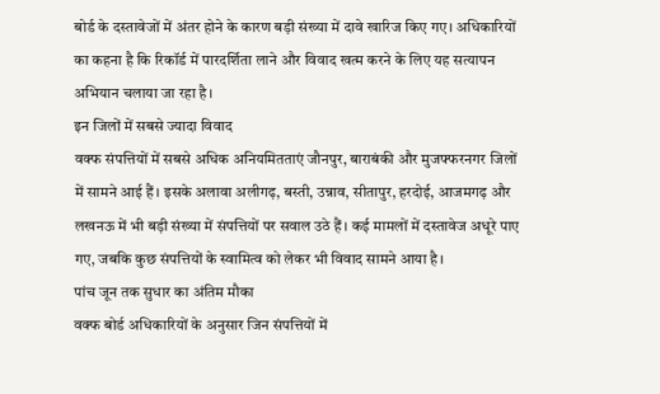बोर्ड के दस्तावेजों में अंतर होने के कारण बड़ी संख्या में दावे खारिज किए गए। अधिकारियों का कहना है कि रिकॉर्ड में पारदर्शिता लाने और विवाद खत्म करने के लिए यह सत्यापन अभियान चलाया जा रहा है।
इन जिलों में सबसे ज्यादा विवाद
वक्फ संपत्तियों में सबसे अधिक अनियमितताएं जौनपुर, बाराबंकी और मुजफ्फरनगर जिलों में सामने आई हैं। इसके अलावा अलीगढ़, बस्ती, उन्नाव, सीतापुर, हरदोई, आजमगढ़ और लखनऊ में भी बड़ी संख्या में संपत्तियों पर सवाल उठे हैं। कई मामलों में दस्तावेज अधूरे पाए गए, जबकि कुछ संपत्तियों के स्वामित्व को लेकर भी विवाद सामने आया है।
पांच जून तक सुधार का अंतिम मौका
वक्फ बोर्ड अधिकारियों के अनुसार जिन संपत्तियों में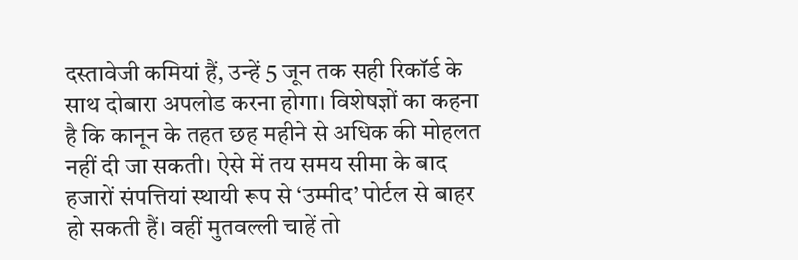दस्तावेजी कमियां हैं, उन्हें 5 जून तक सही रिकॉर्ड के साथ दोबारा अपलोड करना होगा। विशेषज्ञों का कहना है कि कानून के तहत छह महीने से अधिक की मोहलत नहीं दी जा सकती। ऐसे में तय समय सीमा के बाद हजारों संपत्तियां स्थायी रूप से ‘उम्मीद’ पोर्टल से बाहर हो सकती हैं। वहीं मुतवल्ली चाहें तो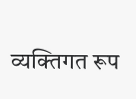व्यक्तिगत रूप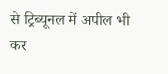से ट्रिब्यूनल में अपील भी कर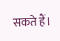सकते हैं।